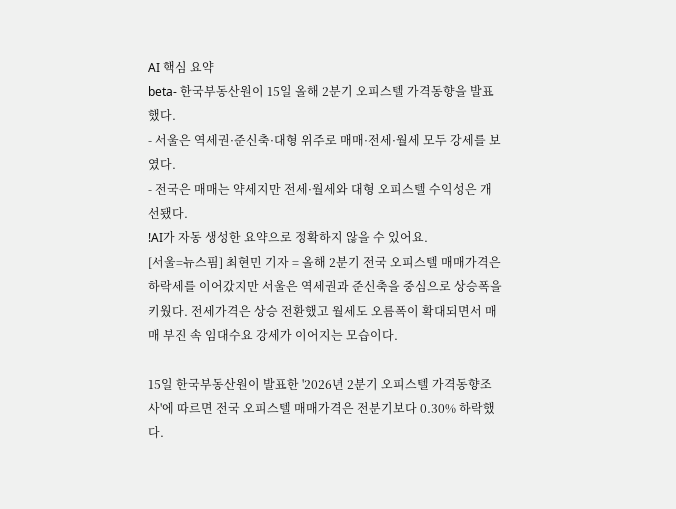AI 핵심 요약
beta- 한국부동산원이 15일 올해 2분기 오피스텔 가격동향을 발표했다.
- 서울은 역세권·준신축·대형 위주로 매매·전세·월세 모두 강세를 보였다.
- 전국은 매매는 약세지만 전세·월세와 대형 오피스텔 수익성은 개선됐다.
!AI가 자동 생성한 요약으로 정확하지 않을 수 있어요.
[서울=뉴스핌] 최현민 기자 = 올해 2분기 전국 오피스텔 매매가격은 하락세를 이어갔지만 서울은 역세권과 준신축을 중심으로 상승폭을 키웠다. 전세가격은 상승 전환했고 월세도 오름폭이 확대되면서 매매 부진 속 임대수요 강세가 이어지는 모습이다.

15일 한국부동산원이 발표한 '2026년 2분기 오피스텔 가격동향조사'에 따르면 전국 오피스텔 매매가격은 전분기보다 0.30% 하락했다.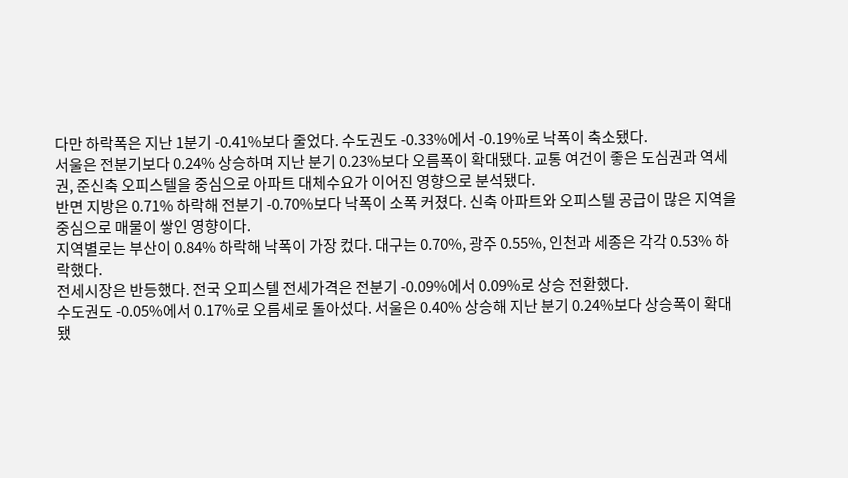다만 하락폭은 지난 1분기 -0.41%보다 줄었다. 수도권도 -0.33%에서 -0.19%로 낙폭이 축소됐다.
서울은 전분기보다 0.24% 상승하며 지난 분기 0.23%보다 오름폭이 확대됐다. 교통 여건이 좋은 도심권과 역세권, 준신축 오피스텔을 중심으로 아파트 대체수요가 이어진 영향으로 분석됐다.
반면 지방은 0.71% 하락해 전분기 -0.70%보다 낙폭이 소폭 커졌다. 신축 아파트와 오피스텔 공급이 많은 지역을 중심으로 매물이 쌓인 영향이다.
지역별로는 부산이 0.84% 하락해 낙폭이 가장 컸다. 대구는 0.70%, 광주 0.55%, 인천과 세종은 각각 0.53% 하락했다.
전세시장은 반등했다. 전국 오피스텔 전세가격은 전분기 -0.09%에서 0.09%로 상승 전환했다.
수도권도 -0.05%에서 0.17%로 오름세로 돌아섰다. 서울은 0.40% 상승해 지난 분기 0.24%보다 상승폭이 확대됐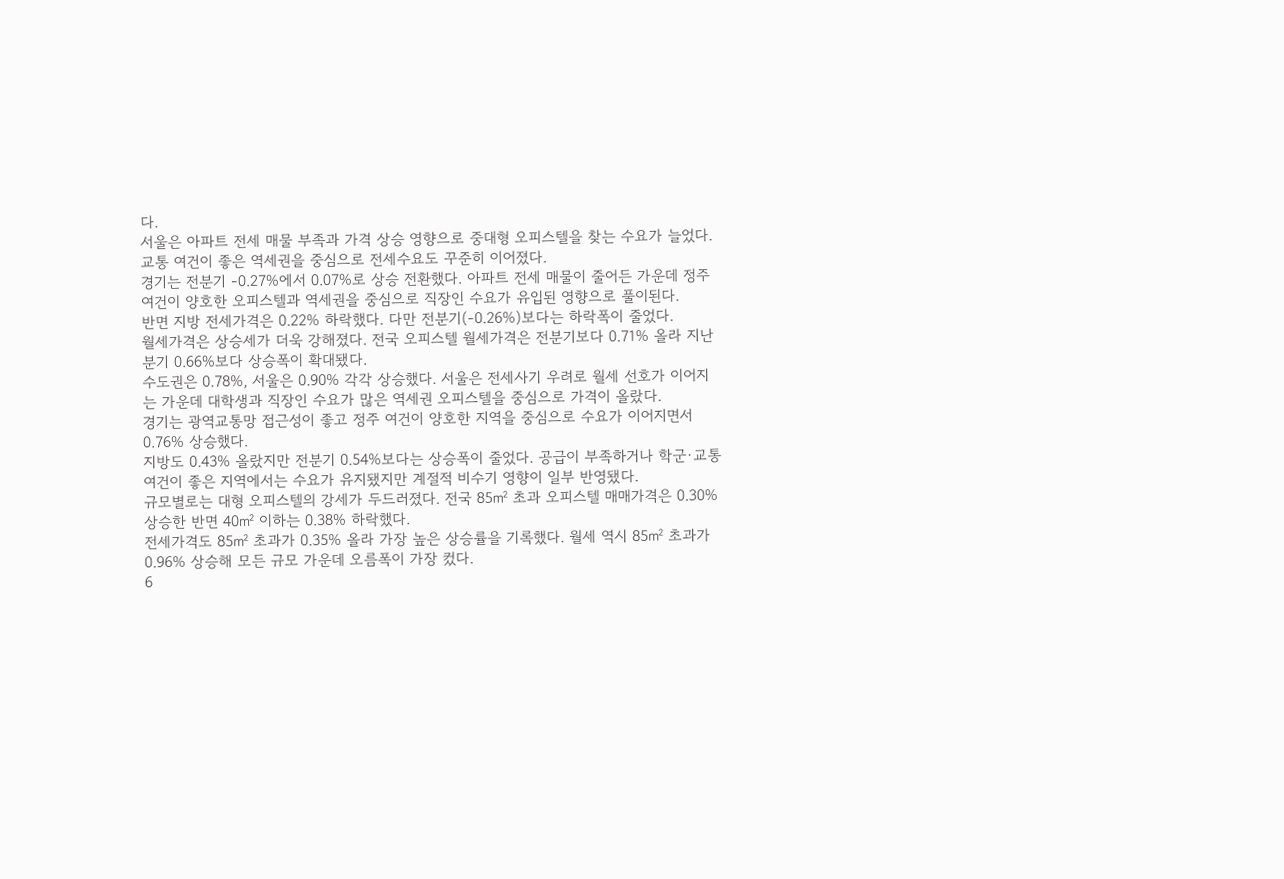다.
서울은 아파트 전세 매물 부족과 가격 상승 영향으로 중대형 오피스텔을 찾는 수요가 늘었다. 교통 여건이 좋은 역세권을 중심으로 전세수요도 꾸준히 이어졌다.
경기는 전분기 -0.27%에서 0.07%로 상승 전환했다. 아파트 전세 매물이 줄어든 가운데 정주 여건이 양호한 오피스텔과 역세권을 중심으로 직장인 수요가 유입된 영향으로 풀이된다.
반면 지방 전세가격은 0.22% 하락했다. 다만 전분기(-0.26%)보다는 하락폭이 줄었다.
월세가격은 상승세가 더욱 강해졌다. 전국 오피스텔 월세가격은 전분기보다 0.71% 올라 지난 분기 0.66%보다 상승폭이 확대됐다.
수도권은 0.78%, 서울은 0.90% 각각 상승했다. 서울은 전세사기 우려로 월세 선호가 이어지는 가운데 대학생과 직장인 수요가 많은 역세권 오피스텔을 중심으로 가격이 올랐다.
경기는 광역교통망 접근성이 좋고 정주 여건이 양호한 지역을 중심으로 수요가 이어지면서 0.76% 상승했다.
지방도 0.43% 올랐지만 전분기 0.54%보다는 상승폭이 줄었다. 공급이 부족하거나 학군·교통 여건이 좋은 지역에서는 수요가 유지됐지만 계절적 비수기 영향이 일부 반영됐다.
규모별로는 대형 오피스텔의 강세가 두드러졌다. 전국 85㎡ 초과 오피스텔 매매가격은 0.30% 상승한 반면 40㎡ 이하는 0.38% 하락했다.
전세가격도 85㎡ 초과가 0.35% 올라 가장 높은 상승률을 기록했다. 월세 역시 85㎡ 초과가 0.96% 상승해 모든 규모 가운데 오름폭이 가장 컸다.
6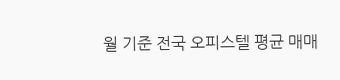월 기준 전국 오피스텔 평균 매매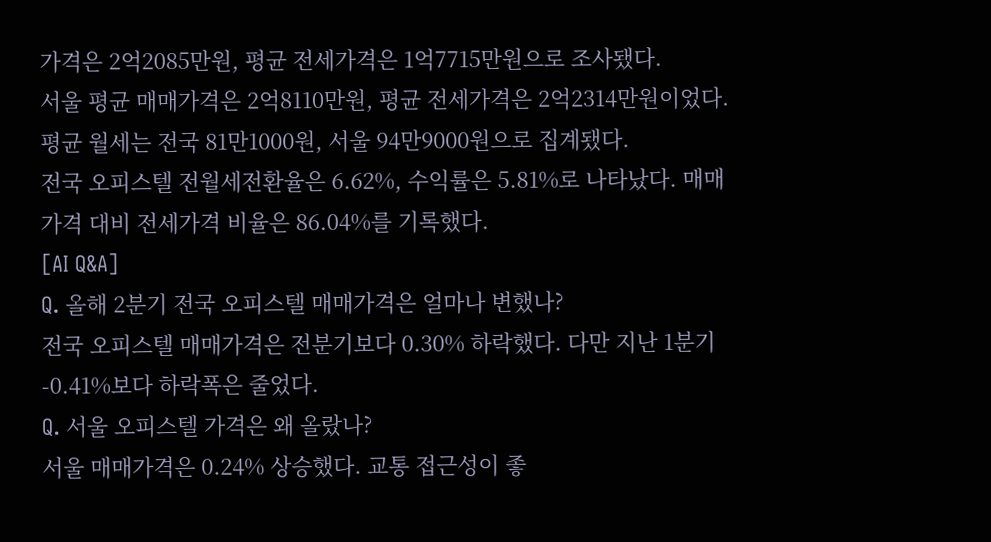가격은 2억2085만원, 평균 전세가격은 1억7715만원으로 조사됐다.
서울 평균 매매가격은 2억8110만원, 평균 전세가격은 2억2314만원이었다. 평균 월세는 전국 81만1000원, 서울 94만9000원으로 집계됐다.
전국 오피스텔 전월세전환율은 6.62%, 수익률은 5.81%로 나타났다. 매매가격 대비 전세가격 비율은 86.04%를 기록했다.
[AI Q&A]
Q. 올해 2분기 전국 오피스텔 매매가격은 얼마나 변했나?
전국 오피스텔 매매가격은 전분기보다 0.30% 하락했다. 다만 지난 1분기 -0.41%보다 하락폭은 줄었다.
Q. 서울 오피스텔 가격은 왜 올랐나?
서울 매매가격은 0.24% 상승했다. 교통 접근성이 좋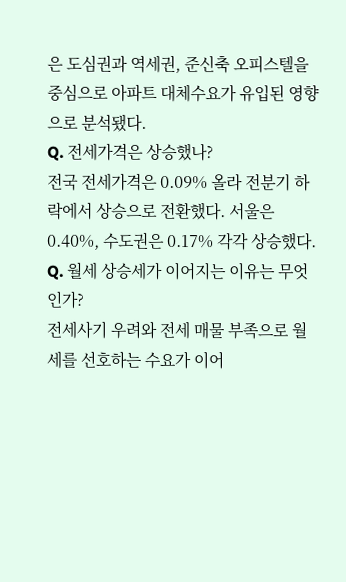은 도심권과 역세권, 준신축 오피스텔을 중심으로 아파트 대체수요가 유입된 영향으로 분석됐다.
Q. 전세가격은 상승했나?
전국 전세가격은 0.09% 올라 전분기 하락에서 상승으로 전환했다. 서울은 0.40%, 수도권은 0.17% 각각 상승했다.
Q. 월세 상승세가 이어지는 이유는 무엇인가?
전세사기 우려와 전세 매물 부족으로 월세를 선호하는 수요가 이어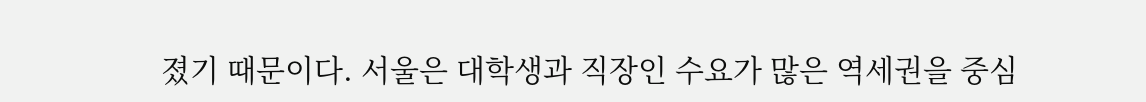졌기 때문이다. 서울은 대학생과 직장인 수요가 많은 역세권을 중심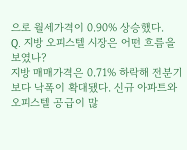으로 월세가격이 0.90% 상승했다.
Q. 지방 오피스텔 시장은 어떤 흐름을 보였나?
지방 매매가격은 0.71% 하락해 전분기보다 낙폭이 확대됐다. 신규 아파트와 오피스텔 공급이 많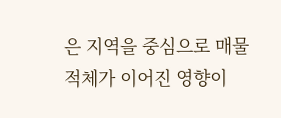은 지역을 중심으로 매물 적체가 이어진 영향이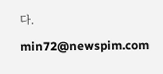다.
min72@newspim.com